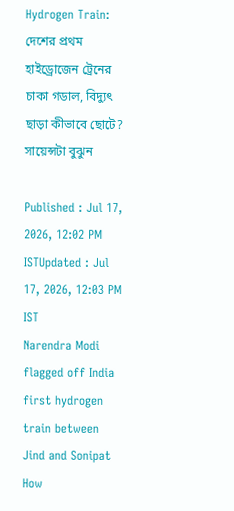Hydrogen Train: দেশের প্রথম হাইড্রোজেন ট্রেনের চাকা গডাল, বিদ্যুৎ ছাড়া কীভাবে ছোটে? সায়েন্সটা বুঝুন

Published : Jul 17, 2026, 12:02 PM ISTUpdated : Jul 17, 2026, 12:03 PM IST
Narendra Modi flagged off India first hydrogen train between Jind and Sonipat How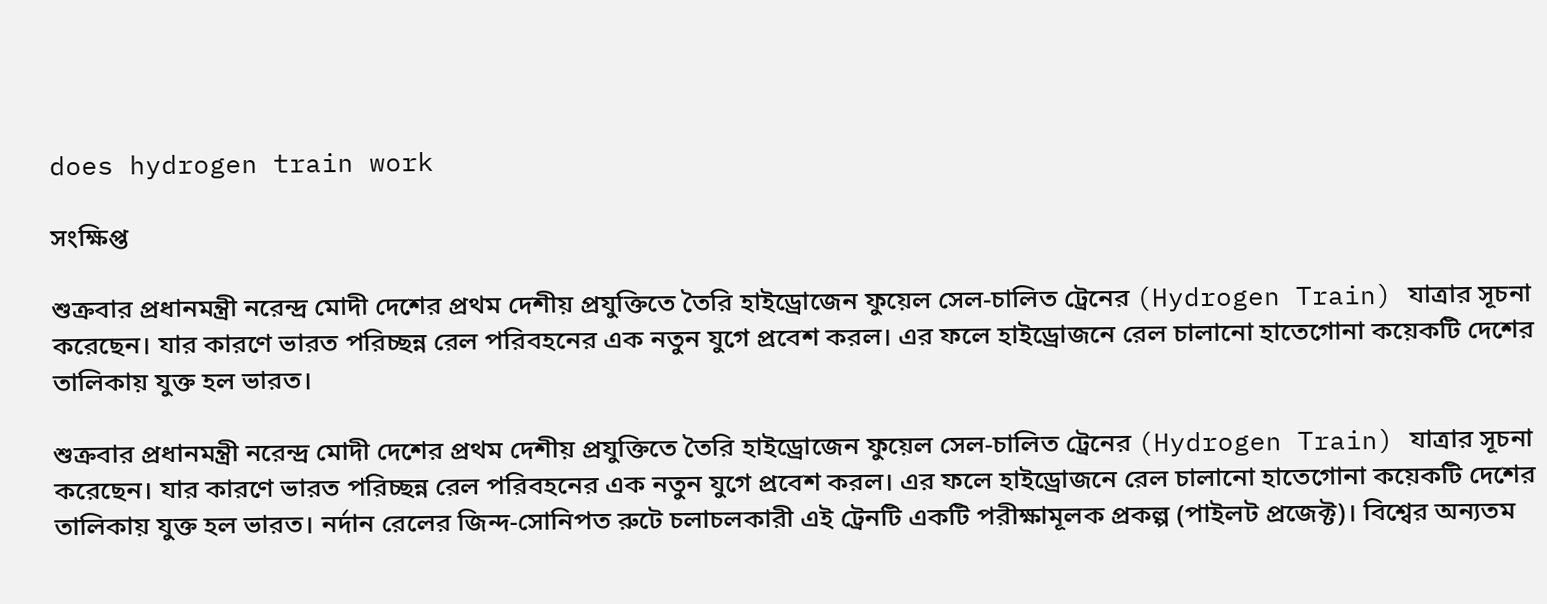does hydrogen train work

সংক্ষিপ্ত

শুক্রবার প্রধানমন্ত্রী নরেন্দ্র মোদী দেশের প্রথম দেশীয় প্রযুক্তিতে তৈরি হাইড্রোজেন ফুয়েল সেল-চালিত ট্রেনের (Hydrogen Train) যাত্রার সূচনা করেছেন। যার কারণে ভারত পরিচ্ছন্ন রেল পরিবহনের এক নতুন যুগে প্রবেশ করল। এর ফলে হাইড্রোজনে রেল চালানো হাতেগোনা কয়েকটি দেশের তালিকায় যুক্ত হল ভারত।

শুক্রবার প্রধানমন্ত্রী নরেন্দ্র মোদী দেশের প্রথম দেশীয় প্রযুক্তিতে তৈরি হাইড্রোজেন ফুয়েল সেল-চালিত ট্রেনের (Hydrogen Train) যাত্রার সূচনা করেছেন। যার কারণে ভারত পরিচ্ছন্ন রেল পরিবহনের এক নতুন যুগে প্রবেশ করল। এর ফলে হাইড্রোজনে রেল চালানো হাতেগোনা কয়েকটি দেশের তালিকায় যুক্ত হল ভারত। নর্দান রেলের জিন্দ-সোনিপত রুটে চলাচলকারী এই ট্রেনটি একটি পরীক্ষামূলক প্রকল্প (পাইলট প্রজেক্ট)। বিশ্বের অন্যতম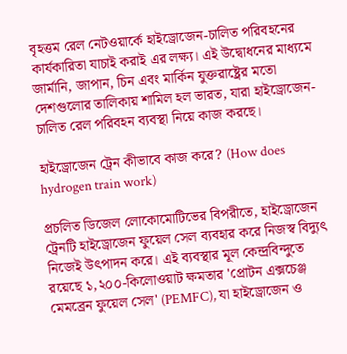বৃহত্তম রেল নেটওয়ার্কে হাইড্রোজেন-চালিত পরিবহনের কার্যকারিতা যাচাই করাই এর লক্ষ্য। এই উদ্বোধনের মাধ্যমে জার্মানি, জাপান, চিন এবং মার্কিন যুক্তরাষ্ট্রের মতো দেশগুলোর তালিকায় শামিল হল ভারত, যারা হাইড্রোজেন-চালিত রেল পরিবহন ব্যবস্থা নিয়ে কাজ করছে।

হাইড্রোজেন ট্রেন কীভাবে কাজ করে? (How does hydrogen train work)

প্রচলিত ডিজেল লোকোমোটিভের বিপরীতে, হাইড্রোজেন ট্রেনটি হাইড্রোজেন ফুয়েল সেল ব্যবহার করে নিজস্ব বিদ্যুৎ নিজেই উৎপাদন করে। এই ব্যবস্থার মূল কেন্দ্রবিন্দুতে রয়েছে ১,২০০-কিলোওয়াট ক্ষমতার 'প্রোটন এক্সচেঞ্জ মেমব্রেন ফুয়েল সেল' (PEMFC), যা হাইড্রোজেন ও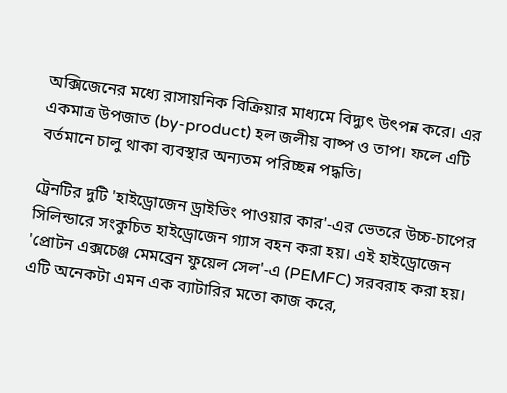অক্সিজেনের মধ্যে রাসায়নিক বিক্রিয়ার মাধ্যমে বিদ্যুৎ উৎপন্ন করে। এর একমাত্র উপজাত (by-product) হল জলীয় বাষ্প ও তাপ। ফলে এটি বর্তমানে চালু থাকা ব্যবস্থার অন্যতম পরিচ্ছন্ন পদ্ধতি।

ট্রেনটির দুটি 'হাইড্রোজেন ড্রাইভিং পাওয়ার কার'-এর ভেতরে উচ্চ-চাপের সিলিন্ডারে সংকুচিত হাইড্রোজেন গ্যাস বহন করা হয়। এই হাইড্রোজেন 'প্রোটন এক্সচেঞ্জ মেমব্রেন ফুয়েল সেল'-এ (PEMFC) সরবরাহ করা হয়। এটি অনেকটা এমন এক ব্যাটারির মতো কাজ করে,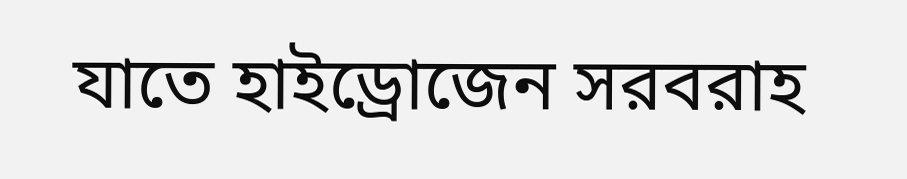যাতে হাইড্রোজেন সরবরাহ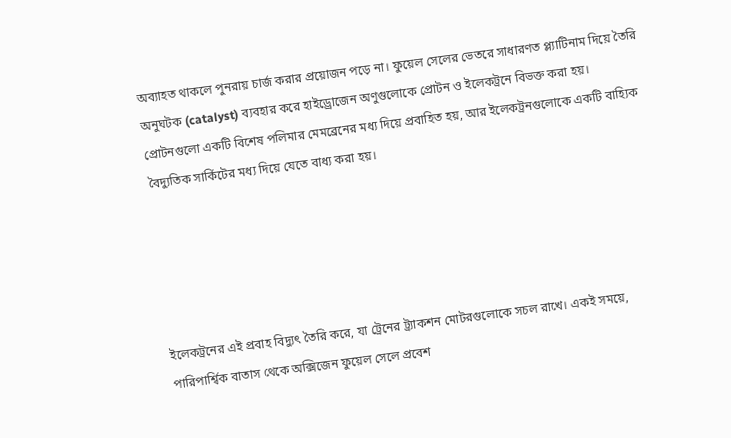অব্যাহত থাকলে পুনরায় চার্জ করার প্রয়োজন পড়ে না। ফুয়েল সেলের ভেতরে সাধারণত প্ল্যাটিনাম দিয়ে তৈরি অনুঘটক (catalyst) ব্যবহার করে হাইড্রোজেন অণুগুলোকে প্রোটন ও ইলেকট্রনে বিভক্ত করা হয়। প্রোটনগুলো একটি বিশেষ পলিমার মেমব্রেনের মধ্য দিয়ে প্রবাহিত হয়, আর ইলেকট্রনগুলোকে একটি বাহ্যিক বৈদ্যুতিক সার্কিটের মধ্য দিয়ে যেতে বাধ্য করা হয়।





ইলেকট্রনের এই প্রবাহ বিদ্যুৎ তৈরি করে, যা ট্রেনের ট্র্যাকশন মোটরগুলোকে সচল রাখে। একই সময়ে, পারিপার্শ্বিক বাতাস থেকে অক্সিজেন ফুয়েল সেলে প্রবেশ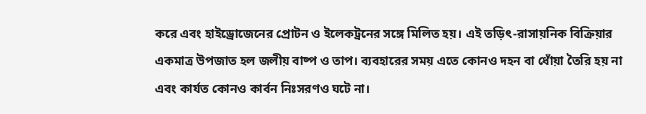করে এবং হাইড্রোজেনের প্রোটন ও ইলেকট্রনের সঙ্গে মিলিত হয়। এই তড়িৎ-রাসায়নিক বিক্রিয়ার একমাত্র উপজাত হল জলীয় বাষ্প ও তাপ। ব্যবহারের সময় এতে কোনও দহন বা ধোঁয়া তৈরি হয় না এবং কার্যত কোনও কার্বন নিঃসরণও ঘটে না।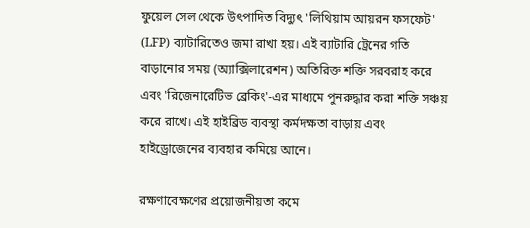ফুয়েল সেল থেকে উৎপাদিত বিদ্যুৎ 'লিথিয়াম আয়রন ফসফেট' (LFP) ব্যাটারিতেও জমা রাখা হয়। এই ব্যাটারি ট্রেনের গতি বাড়ানোর সময় (অ্যাক্সিলারেশন) অতিরিক্ত শক্তি সরবরাহ করে এবং 'রিজেনারেটিভ ব্রেকিং'-এর মাধ্যমে পুনরুদ্ধার করা শক্তি সঞ্চয় করে রাখে। এই হাইব্রিড ব্যবস্থা কর্মদক্ষতা বাড়ায় এবং হাইড্রোজেনের ব্যবহার কমিয়ে আনে।

রক্ষণাবেক্ষণের প্রয়োজনীয়তা কমে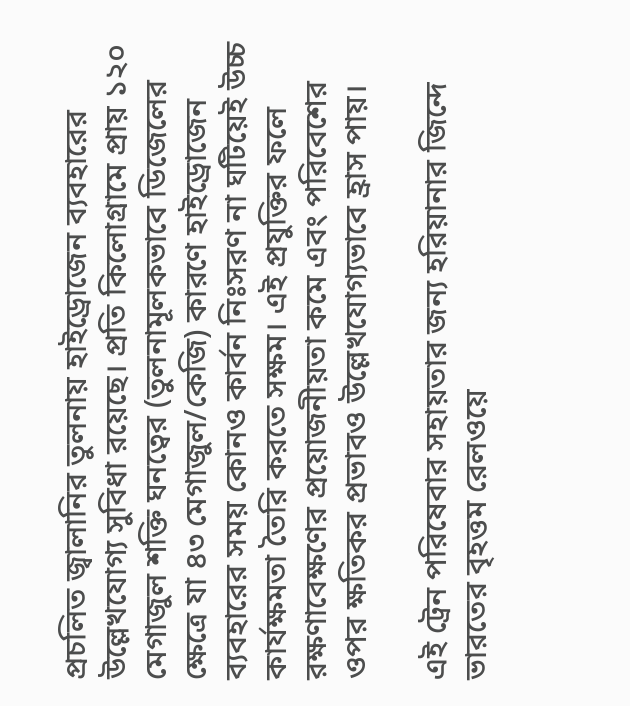প্রচলিত জ্বালানির তুলনায় হাইড্রোজেন ব্যবহারের উল্লেখযোগ্য সুবিধা রয়েছে। প্রতি কিলোগ্রামে প্রায় ১২০ মেগাজুল শক্তি ঘনত্বের (তুলনামূলকভাবে ডিজেলের ক্ষেত্রে যা ৪৩ মেগাজুল/কেজি) কারণে হাইড্রোজেন ব্যবহারের সময় কোনও কার্বন নিঃসরণ না ঘটিয়েই উচ্চ কার্যক্ষমতা তৈরি করতে সক্ষম। এই প্রযুক্তির ফলে রক্ষণাবেক্ষণের প্রয়োজনীয়তা কমে এবং পরিবেশের ওপর ক্ষতিকর প্রভাবও উল্লেখযোগ্যভাবে হ্রাস পায়।

এই ট্রেন পরিষেবার সহায়তার জন্য হরিয়ানার জিন্দে ভারতের বৃহত্তম রেলওয়ে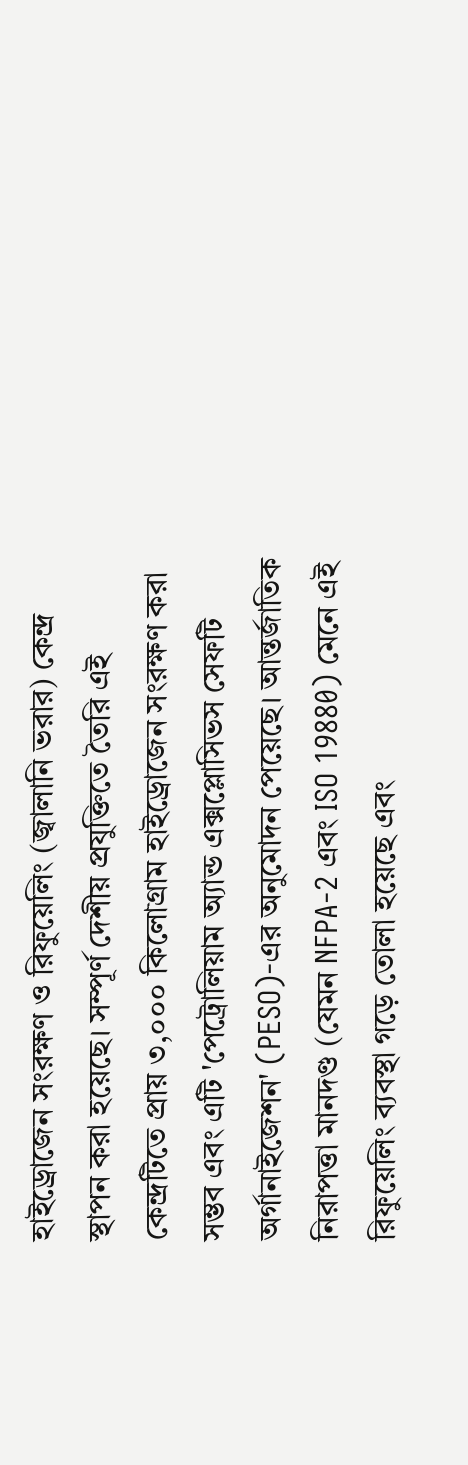হাইড্রোজেন সংরক্ষণ ও রিফুয়েলিং (জ্বালানি ভরার) কেন্দ্র স্থাপন করা হয়েছে। সম্পূর্ণ দেশীয় প্রযুক্তিতে তৈরি এই কেন্দ্রটিতে প্রায় ৩,০০০ কিলোগ্রাম হাইড্রোজেন সংরক্ষণ করা সম্ভব এবং এটি 'পেট্রোলিয়াম অ্যান্ড এক্সপ্লোসিভস সেফটি অর্গানাইজেশন' (PESO)-এর অনুমোদন পেয়েছে। আন্তর্জাতিক নিরাপত্তা মানদণ্ড (যেমন NFPA-2 এবং ISO 19880) মেনে এই রিফুয়েলিং ব্যবস্থা গড়ে তোলা হয়েছে এবং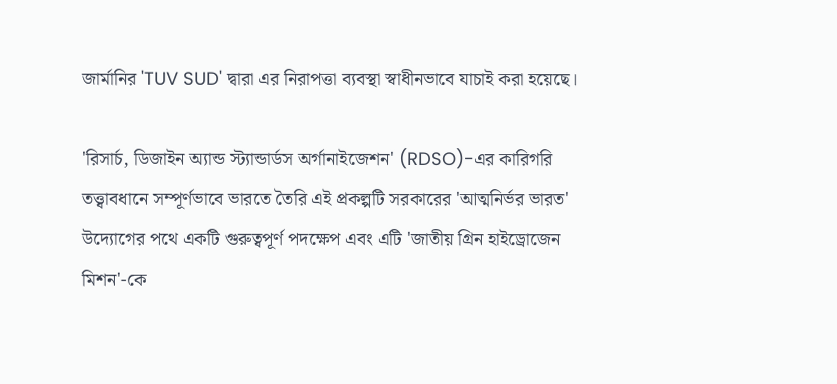জার্মানির 'TUV SUD' দ্বারা এর নিরাপত্তা ব্যবস্থা স্বাধীনভাবে যাচাই করা হয়েছে।

'রিসার্চ, ডিজাইন অ্যান্ড স্ট্যান্ডার্ডস অর্গানাইজেশন' (RDSO)-এর কারিগরি তত্ত্বাবধানে সম্পূর্ণভাবে ভারতে তৈরি এই প্রকল্পটি সরকারের 'আত্মনির্ভর ভারত' উদ্যোগের পথে একটি গুরুত্বপূর্ণ পদক্ষেপ এবং এটি 'জাতীয় গ্রিন হাইড্রোজেন মিশন'-কে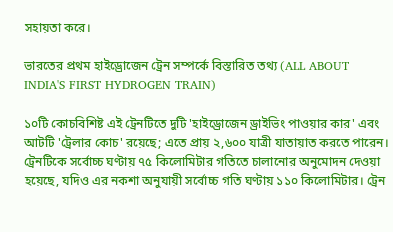সহায়তা করে।

ভারতের প্রথম হাইড্রোজেন ট্রেন সম্পর্কে বিস্তারিত তথ্য (ALL ABOUT INDIA'S FIRST HYDROGEN TRAIN)

১০টি কোচবিশিষ্ট এই ট্রেনটিতে দুটি 'হাইড্রোজেন ড্রাইভিং পাওয়ার কার' এবং আটটি 'ট্রেলার কোচ' রয়েছে; এতে প্রায় ২,৬০০ যাত্রী যাতায়াত করতে পারেন। ট্রেনটিকে সর্বোচ্চ ঘণ্টায় ৭৫ কিলোমিটার গতিতে চালানোর অনুমোদন দেওয়া হয়েছে, যদিও এর নকশা অনুযায়ী সর্বোচ্চ গতি ঘণ্টায় ১১০ কিলোমিটার। ট্রেন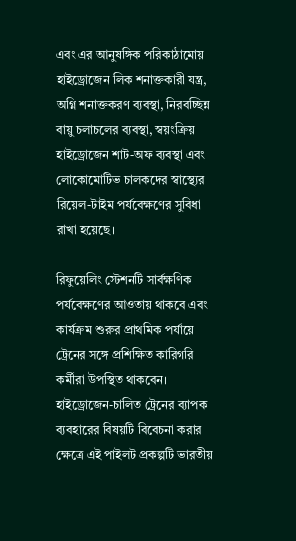এবং এর আনুষঙ্গিক পরিকাঠামোয় হাইড্রোজেন লিক শনাক্তকারী যন্ত্র, অগ্নি শনাক্তকরণ ব্যবস্থা, নিরবচ্ছিন্ন বায়ু চলাচলের ব্যবস্থা, স্বয়ংক্রিয় হাইড্রোজেন শাট-অফ ব্যবস্থা এবং লোকোমোটিভ চালকদের স্বাস্থ্যের রিয়েল-টাইম পর্যবেক্ষণের সুবিধা রাখা হয়েছে।

রিফুয়েলিং স্টেশনটি সার্বক্ষণিক পর্যবেক্ষণের আওতায় থাকবে এবং কার্যক্রম শুরুর প্রাথমিক পর্যায়ে ট্রেনের সঙ্গে প্রশিক্ষিত কারিগরি কর্মীরা উপস্থিত থাকবেন। হাইড্রোজেন-চালিত ট্রেনের ব্যাপক ব্যবহারের বিষয়টি বিবেচনা করার ক্ষেত্রে এই পাইলট প্রকল্পটি ভারতীয়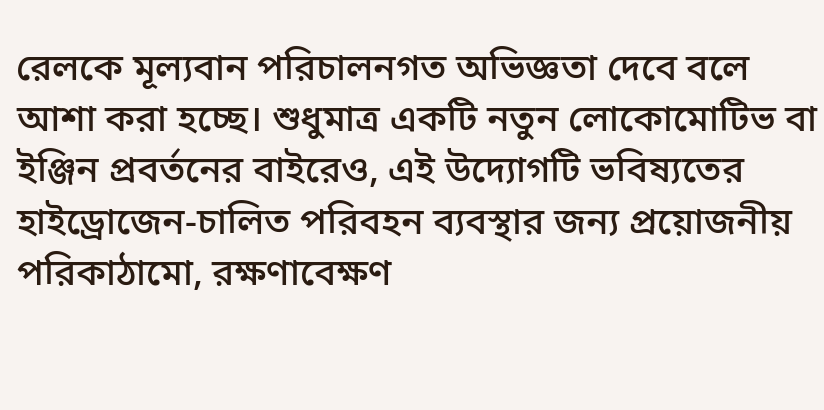রেলকে মূল্যবান পরিচালনগত অভিজ্ঞতা দেবে বলে আশা করা হচ্ছে। শুধুমাত্র একটি নতুন লোকোমোটিভ বা ইঞ্জিন প্রবর্তনের বাইরেও, এই উদ্যোগটি ভবিষ্যতের হাইড্রোজেন-চালিত পরিবহন ব্যবস্থার জন্য প্রয়োজনীয় পরিকাঠামো, রক্ষণাবেক্ষণ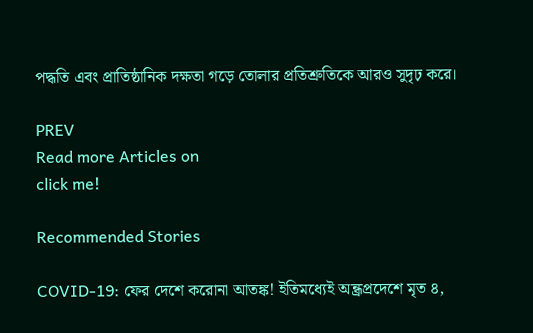পদ্ধতি এবং প্রাতিষ্ঠানিক দক্ষতা গড়ে তোলার প্রতিশ্রুতিকে আরও সুদৃঢ় করে।

PREV
Read more Articles on
click me!

Recommended Stories

COVID-19: ফের দেশে করোনা আতঙ্ক! ইতিমধ্যেই অন্ধ্রপ্রদেশে মৃত ৪,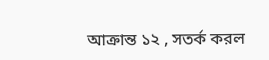আক্রান্ত ১২ , সতর্ক করল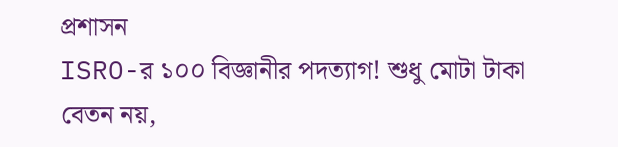প্রশাসন
ISRO-র ১০০ বিজ্ঞানীর পদত্যাগ! শুধু মোটা টাকা বেতন নয়,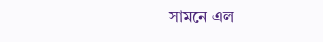সামনে এল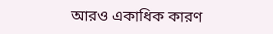আরও একাধিক কারণ